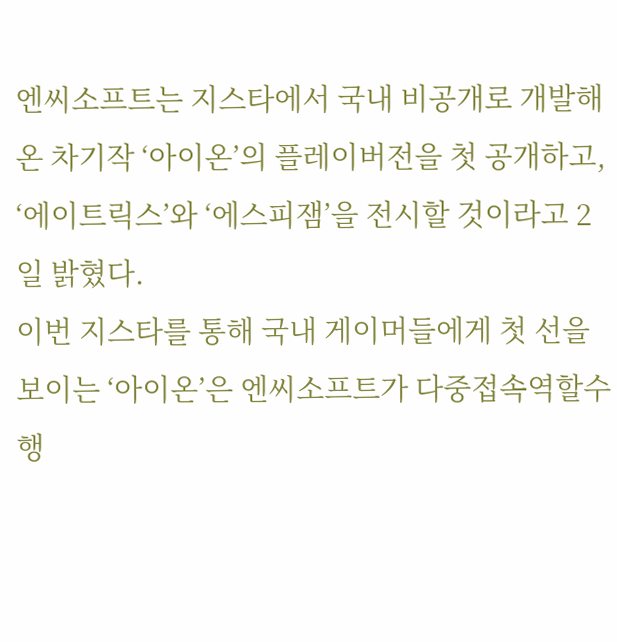엔씨소프트는 지스타에서 국내 비공개로 개발해온 차기작 ‘아이온’의 플레이버전을 첫 공개하고, ‘에이트릭스’와 ‘에스피잼’을 전시할 것이라고 2일 밝혔다.
이번 지스타를 통해 국내 게이머들에게 첫 선을 보이는 ‘아이온’은 엔씨소프트가 다중접속역할수행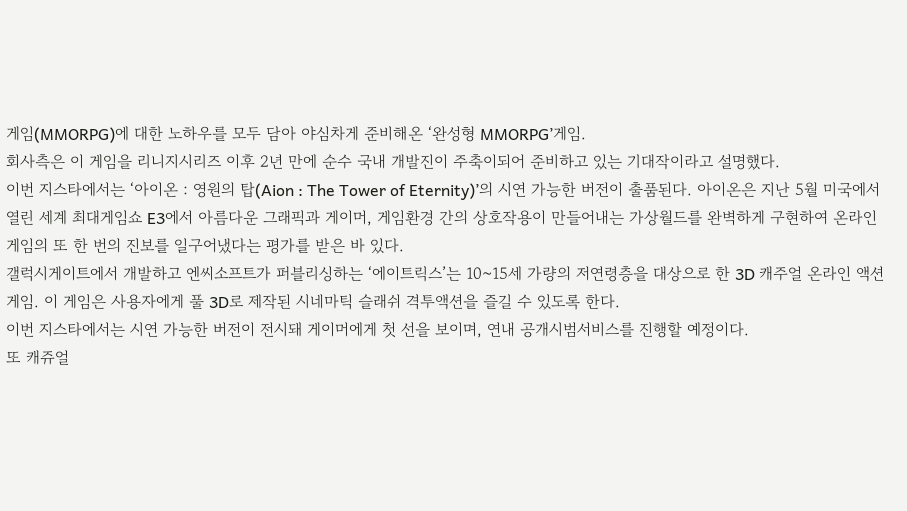게임(MMORPG)에 대한 노하우를 모두 담아 야심차게 준비해온 ‘완성형 MMORPG’게임.
회사측은 이 게임을 리니지시리즈 이후 2년 만에 순수 국내 개발진이 주축이되어 준비하고 있는 기대작이라고 설명했다.
이번 지스타에서는 ‘아이온 : 영원의 탑(Aion : The Tower of Eternity)’의 시연 가능한 버전이 출품된다. 아이온은 지난 5월 미국에서 열린 세계 최대게임쇼 E3에서 아름다운 그래픽과 게이머, 게임환경 간의 상호작용이 만들어내는 가상월드를 완벽하게 구현하여 온라인게임의 또 한 번의 진보를 일구어냈다는 평가를 받은 바 있다.
갤럭시게이트에서 개발하고 엔씨소프트가 퍼블리싱하는 ‘에이트릭스’는 10~15세 가량의 저연령층을 대상으로 한 3D 캐주얼 온라인 액션 게임. 이 게임은 사용자에게 풀 3D로 제작된 시네마틱 슬래쉬 격투액션을 즐길 수 있도록 한다.
이번 지스타에서는 시연 가능한 버전이 전시돼 게이머에게 첫 선을 보이며, 연내 공개시범서비스를 진행할 예정이다.
또 캐쥬얼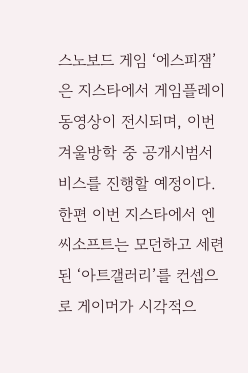스노보드 게임 ‘에스피잼’은 지스타에서 게임플레이 동영상이 전시되며, 이번 겨울방학 중 공개시범서비스를 진행할 예정이다.
한편 이번 지스타에서 엔씨소프트는 모던하고 세련된 ‘아트갤러리’를 컨셉으로 게이머가 시각적으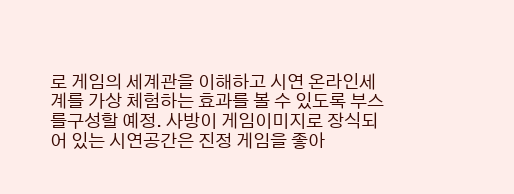로 게임의 세계관을 이해하고 시연 온라인세계를 가상 체험하는 효과를 볼 수 있도록 부스를구성할 예정. 사방이 게임이미지로 장식되어 있는 시연공간은 진정 게임을 좋아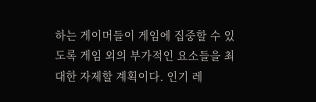하는 게이머들이 게임에 집중할 수 있도록 게임 외의 부가적인 요소들을 최대한 자제할 계획이다. 인기 레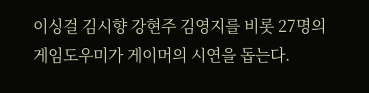이싱걸 김시향 강현주 김영지를 비롯 27명의 게임도우미가 게이머의 시연을 돕는다.